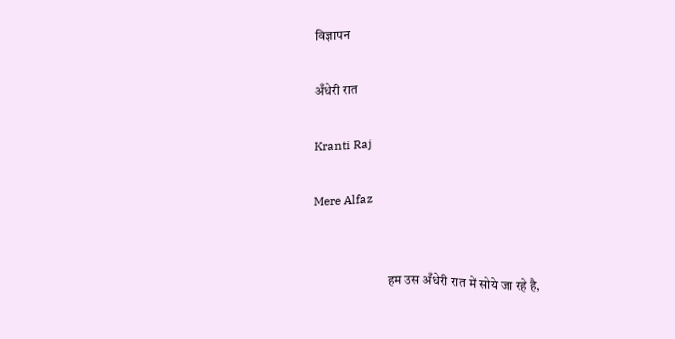विज्ञापन

अँधेरी रात

Kranti Raj

Mere Alfaz


                            हम उस अँधेरी रात में सोये जा रहे है,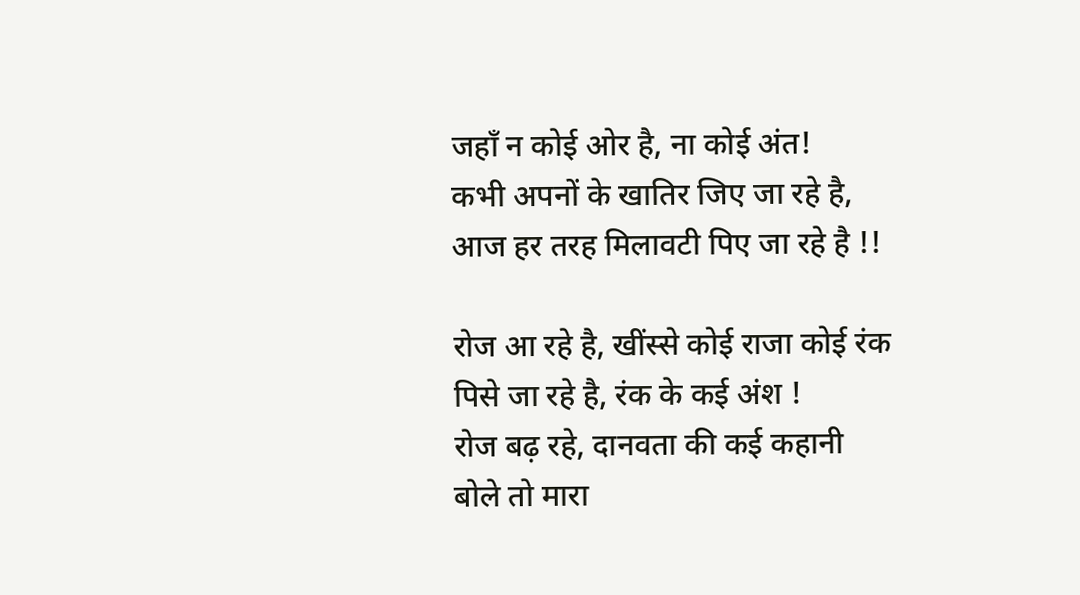जहाँ न कोई ओर है, ना कोई अंत!
कभी अपनों के खातिर जिए जा रहे है,
आज हर तरह मिलावटी पिए जा रहे है !!

रोज आ रहे है, खींस्से कोई राजा कोई रंक
पिसे जा रहे है, रंक के कई अंश !
रोज बढ़ रहे, दानवता की कई कहानी
बोले तो मारा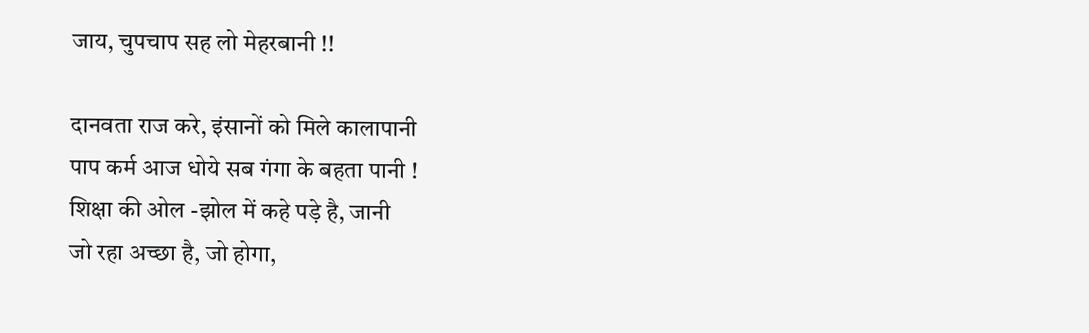जाय, चुपचाप सह लो मेहरबानी !!

दानवता राज करे, इंसानों को मिले कालापानी
पाप कर्म आज धोये सब गंगा के बहता पानी !
शिक्षा की ओल -झोल में कहे पड़े है, जानी
जो रहा अच्छा है, जो होगा,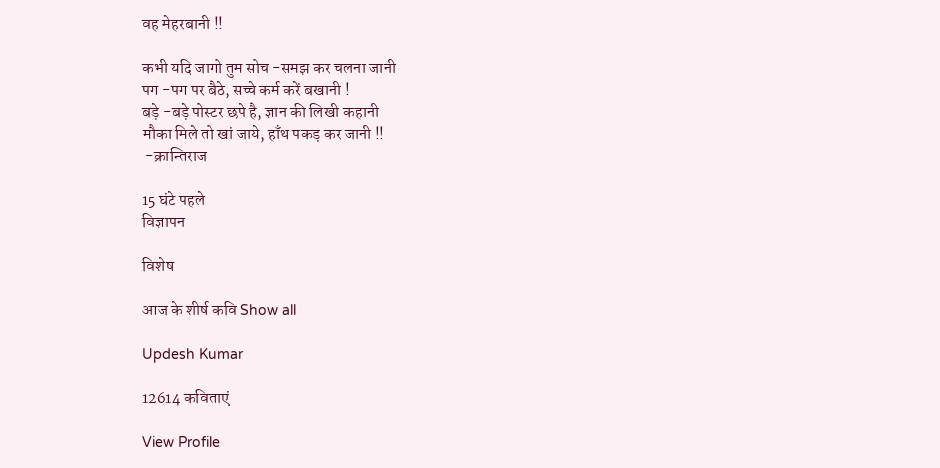वह मेहरबानी !!

कभी यदि जागो तुम सोच -समझ कर चलना जानी
पग -पग पर बैठे, सच्चे कर्म करें बखानी !
बड़े -बड़े पोस्टर छपे है, ज्ञान की लिखी कहानी
मौका मिले तो खां जाये, हाँथ पकड़ कर जानी !!
 -क्रान्तिराज

15 घंटे पहले
विज्ञापन

विशेष

आज के शीर्ष कवि Show all

Updesh Kumar

12614 कविताएं

View Profile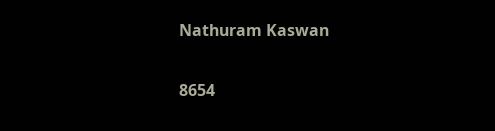Nathuram Kaswan

8654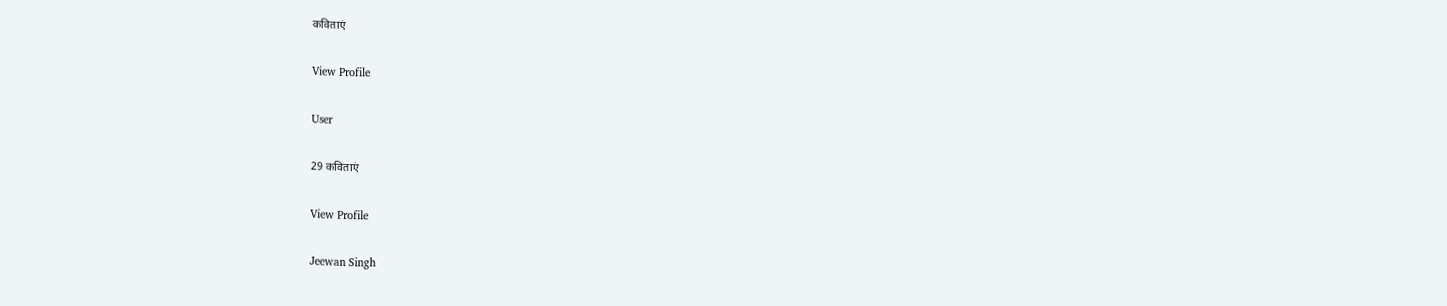कविताएं

View Profile

User

29 कविताएं

View Profile

Jeewan Singh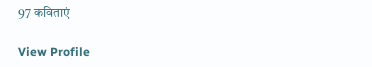97 कविताएं

View Profile